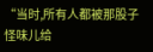“当时,所有人都被那股子怪味儿给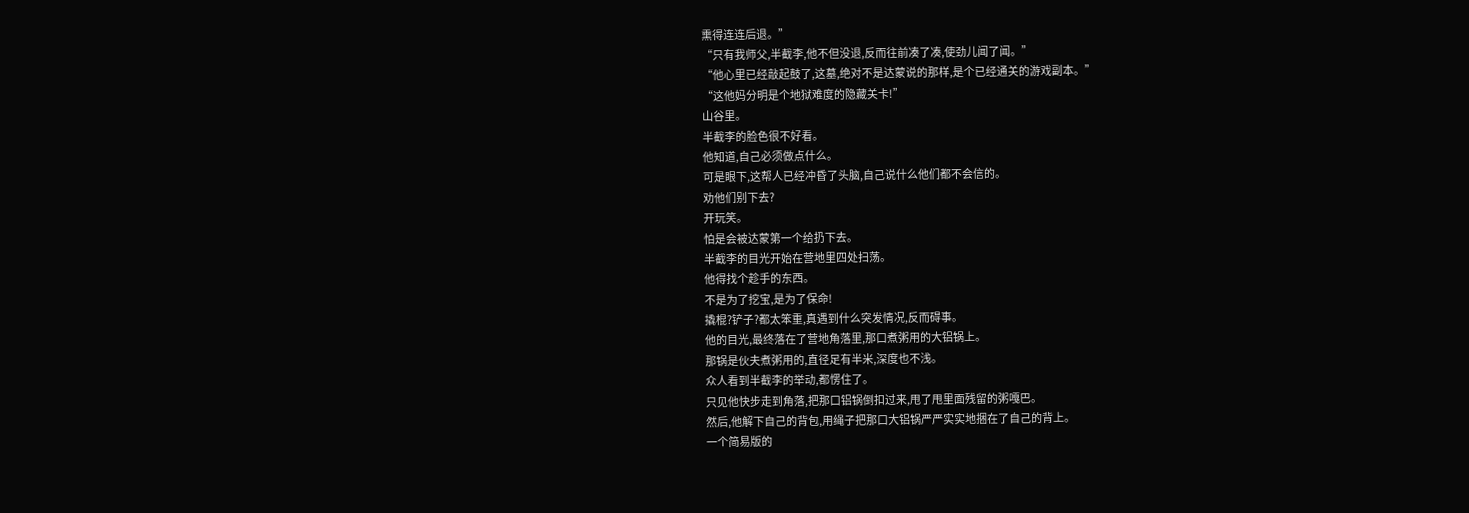熏得连连后退。”
“只有我师父,半截李,他不但没退,反而往前凑了凑,使劲儿闻了闻。”
“他心里已经敲起鼓了,这墓,绝对不是达蒙说的那样,是个已经通关的游戏副本。”
“这他妈分明是个地狱难度的隐藏关卡!”
山谷里。
半截李的脸色很不好看。
他知道,自己必须做点什么。
可是眼下,这帮人已经冲昏了头脑,自己说什么他们都不会信的。
劝他们别下去?
开玩笑。
怕是会被达蒙第一个给扔下去。
半截李的目光开始在营地里四处扫荡。
他得找个趁手的东西。
不是为了挖宝,是为了保命!
撬棍?铲子?都太笨重,真遇到什么突发情况,反而碍事。
他的目光,最终落在了营地角落里,那口煮粥用的大铝锅上。
那锅是伙夫煮粥用的,直径足有半米,深度也不浅。
众人看到半截李的举动,都愣住了。
只见他快步走到角落,把那口铝锅倒扣过来,甩了甩里面残留的粥嘎巴。
然后,他解下自己的背包,用绳子把那口大铝锅严严实实地捆在了自己的背上。
一个简易版的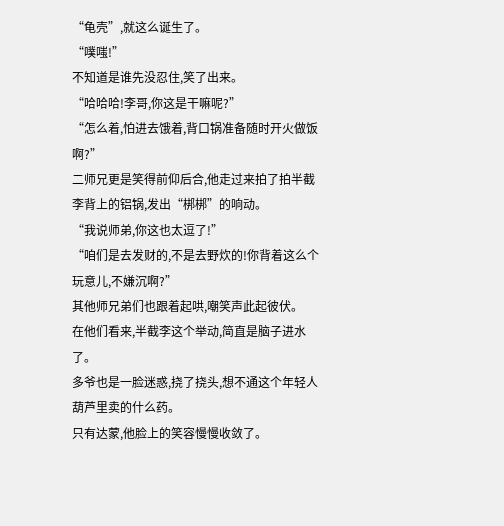“龟壳”,就这么诞生了。
“噗嗤!”
不知道是谁先没忍住,笑了出来。
“哈哈哈!李哥,你这是干嘛呢?”
“怎么着,怕进去饿着,背口锅准备随时开火做饭啊?”
二师兄更是笑得前仰后合,他走过来拍了拍半截李背上的铝锅,发出“梆梆”的响动。
“我说师弟,你这也太逗了!”
“咱们是去发财的,不是去野炊的!你背着这么个玩意儿,不嫌沉啊?”
其他师兄弟们也跟着起哄,嘲笑声此起彼伏。
在他们看来,半截李这个举动,简直是脑子进水了。
多爷也是一脸迷惑,挠了挠头,想不通这个年轻人葫芦里卖的什么药。
只有达蒙,他脸上的笑容慢慢收敛了。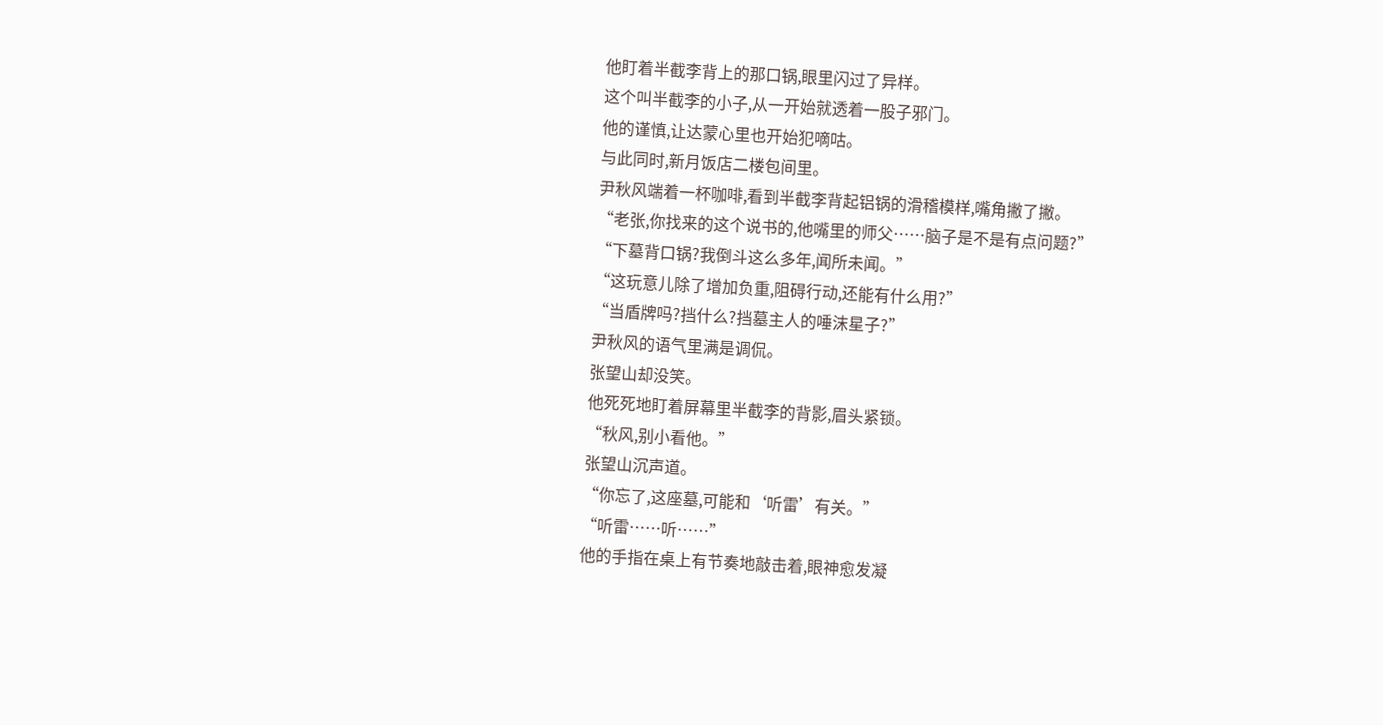他盯着半截李背上的那口锅,眼里闪过了异样。
这个叫半截李的小子,从一开始就透着一股子邪门。
他的谨慎,让达蒙心里也开始犯嘀咕。
与此同时,新月饭店二楼包间里。
尹秋风端着一杯咖啡,看到半截李背起铝锅的滑稽模样,嘴角撇了撇。
“老张,你找来的这个说书的,他嘴里的师父……脑子是不是有点问题?”
“下墓背口锅?我倒斗这么多年,闻所未闻。”
“这玩意儿除了增加负重,阻碍行动,还能有什么用?”
“当盾牌吗?挡什么?挡墓主人的唾沫星子?”
尹秋风的语气里满是调侃。
张望山却没笑。
他死死地盯着屏幕里半截李的背影,眉头紧锁。
“秋风,别小看他。”
张望山沉声道。
“你忘了,这座墓,可能和‘听雷’有关。”
“听雷……听……”
他的手指在桌上有节奏地敲击着,眼神愈发凝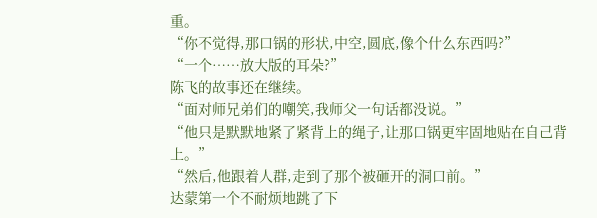重。
“你不觉得,那口锅的形状,中空,圆底,像个什么东西吗?”
“一个……放大版的耳朵?”
陈飞的故事还在继续。
“面对师兄弟们的嘲笑,我师父一句话都没说。”
“他只是默默地紧了紧背上的绳子,让那口锅更牢固地贴在自己背上。”
“然后,他跟着人群,走到了那个被砸开的洞口前。”
达蒙第一个不耐烦地跳了下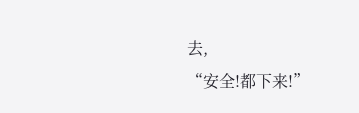去,
“安全!都下来!”